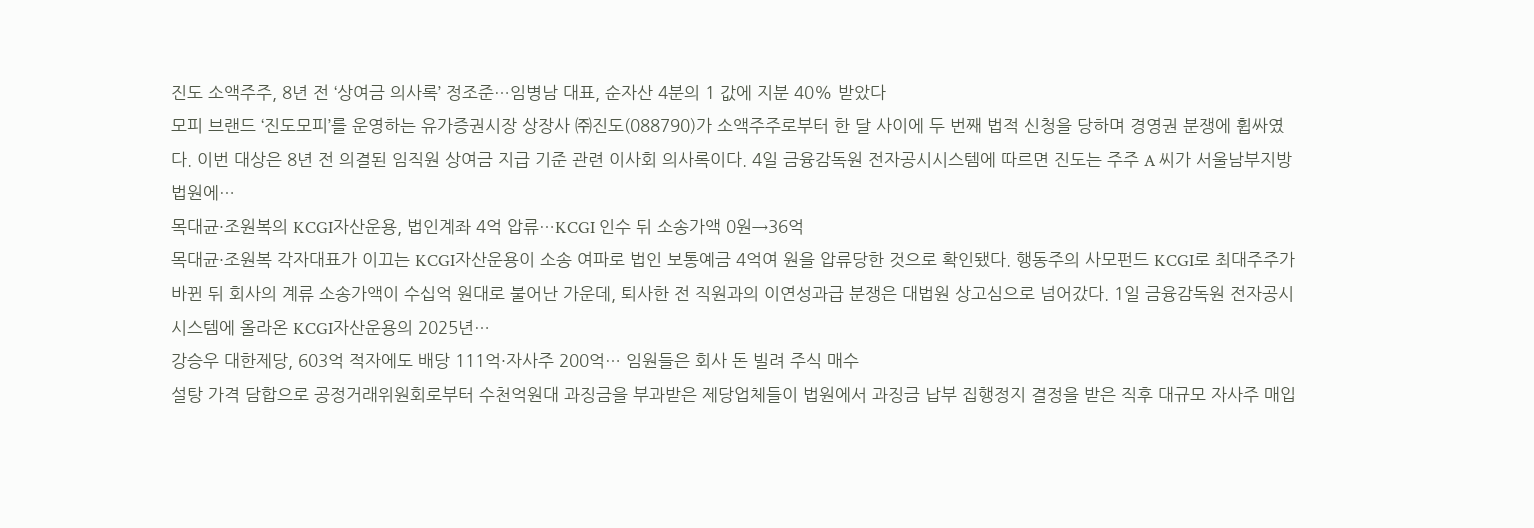진도 소액주주, 8년 전 ‘상여금 의사록’ 정조준…임병남 대표, 순자산 4분의 1 값에 지분 40% 받았다
모피 브랜드 ‘진도모피’를 운영하는 유가증권시장 상장사 ㈜진도(088790)가 소액주주로부터 한 달 사이에 두 번째 법적 신청을 당하며 경영권 분쟁에 휩싸였다. 이번 대상은 8년 전 의결된 임직원 상여금 지급 기준 관련 이사회 의사록이다. 4일 금융감독원 전자공시시스템에 따르면 진도는 주주 A 씨가 서울남부지방법원에…
목대균·조원복의 KCGI자산운용, 법인계좌 4억 압류…KCGI 인수 뒤 소송가액 0원→36억
목대균·조원복 각자대표가 이끄는 KCGI자산운용이 소송 여파로 법인 보통예금 4억여 원을 압류당한 것으로 확인됐다. 행동주의 사모펀드 KCGI로 최대주주가 바뀐 뒤 회사의 계류 소송가액이 수십억 원대로 불어난 가운데, 퇴사한 전 직원과의 이연성과급 분쟁은 대법원 상고심으로 넘어갔다. 1일 금융감독원 전자공시시스템에 올라온 KCGI자산운용의 2025년…
강승우 대한제당, 603억 적자에도 배당 111억·자사주 200억… 임원들은 회사 돈 빌려 주식 매수
설탕 가격 담합으로 공정거래위원회로부터 수천억원대 과징금을 부과받은 제당업체들이 법원에서 과징금 납부 집행정지 결정을 받은 직후 대규모 자사주 매입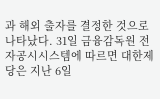과 해외 출자를 결정한 것으로 나타났다. 31일 금융감독원 전자공시시스템에 따르면 대한제당은 지난 6일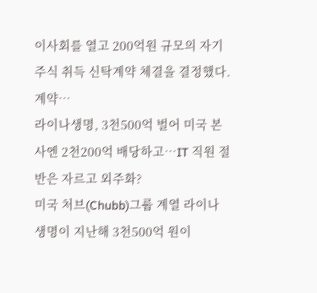이사회를 열고 200억원 규모의 자기주식 취득 신탁계약 체결을 결정했다. 계약…
라이나생명, 3천500억 벌어 미국 본사엔 2천200억 배당하고…IT 직원 절반은 자르고 외주화?
미국 처브(Chubb)그룹 계열 라이나생명이 지난해 3천500억 원이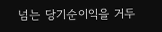넘는 당기순이익을 거두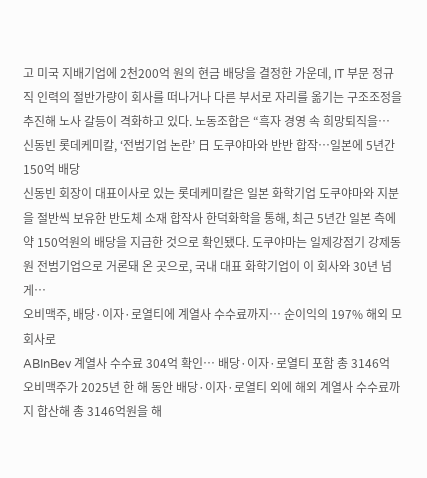고 미국 지배기업에 2천200억 원의 현금 배당을 결정한 가운데, IT 부문 정규직 인력의 절반가량이 회사를 떠나거나 다른 부서로 자리를 옮기는 구조조정을 추진해 노사 갈등이 격화하고 있다. 노동조합은 “흑자 경영 속 희망퇴직을…
신동빈 롯데케미칼, ‘전범기업 논란’ 日 도쿠야마와 반반 합작…일본에 5년간 150억 배당
신동빈 회장이 대표이사로 있는 롯데케미칼은 일본 화학기업 도쿠야마와 지분을 절반씩 보유한 반도체 소재 합작사 한덕화학을 통해, 최근 5년간 일본 측에 약 150억원의 배당을 지급한 것으로 확인됐다. 도쿠야마는 일제강점기 강제동원 전범기업으로 거론돼 온 곳으로, 국내 대표 화학기업이 이 회사와 30년 넘게…
오비맥주, 배당·이자·로열티에 계열사 수수료까지… 순이익의 197% 해외 모회사로
ABInBev 계열사 수수료 304억 확인… 배당·이자·로열티 포함 총 3146억 오비맥주가 2025년 한 해 동안 배당·이자·로열티 외에 해외 계열사 수수료까지 합산해 총 3146억원을 해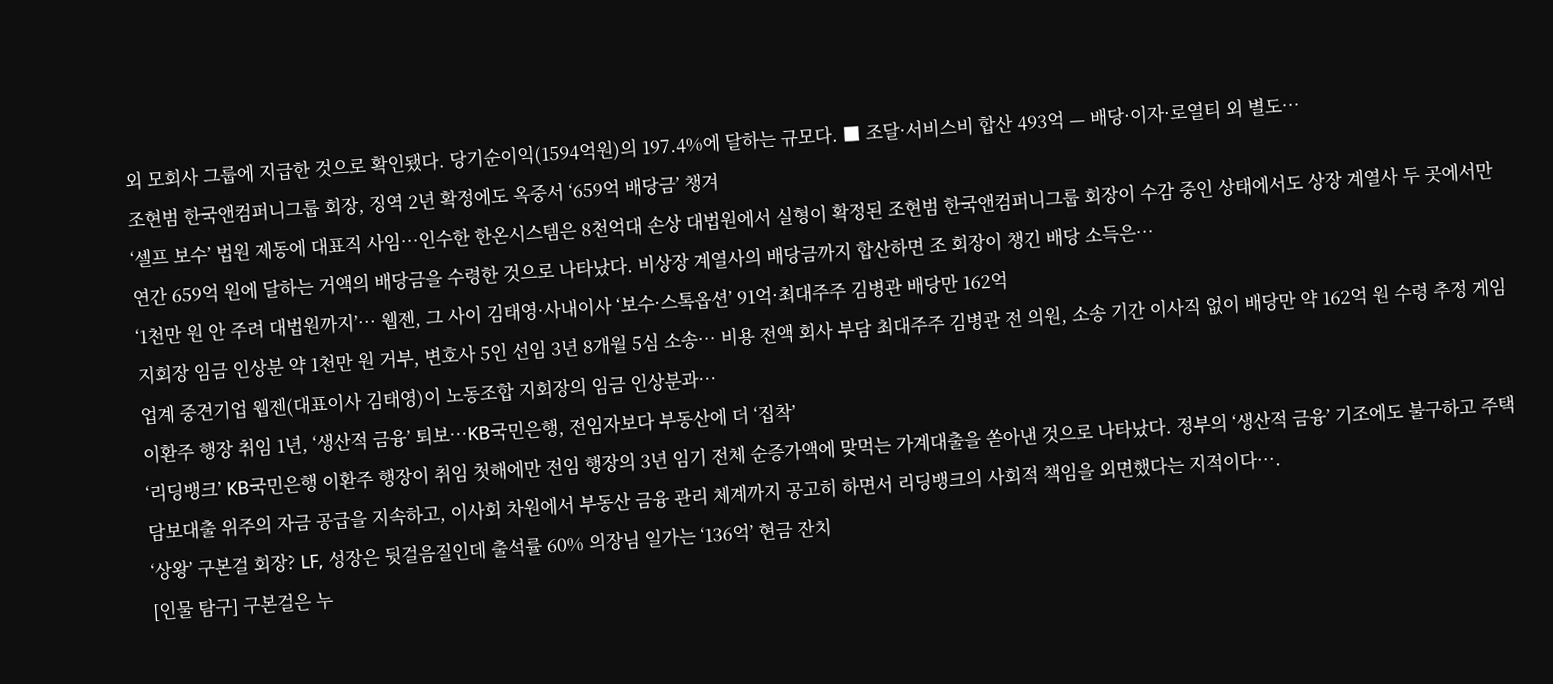외 모회사 그룹에 지급한 것으로 확인됐다. 당기순이익(1594억원)의 197.4%에 달하는 규모다. ■ 조달·서비스비 합산 493억 — 배당·이자·로열티 외 별도…
조현범 한국앤컴퍼니그룹 회장, 징역 2년 확정에도 옥중서 ‘659억 배당금’ 챙겨
‘셀프 보수’ 법원 제동에 대표직 사임…인수한 한온시스템은 8천억대 손상 대법원에서 실형이 확정된 조현범 한국앤컴퍼니그룹 회장이 수감 중인 상태에서도 상장 계열사 두 곳에서만 연간 659억 원에 달하는 거액의 배당금을 수령한 것으로 나타났다. 비상장 계열사의 배당금까지 합산하면 조 회장이 챙긴 배당 소득은…
‘1천만 원 안 주려 대법원까지’… 웹젠, 그 사이 김태영·사내이사 ‘보수·스톡옵션’ 91억·최대주주 김병관 배당만 162억
지회장 임금 인상분 약 1천만 원 거부, 변호사 5인 선임 3년 8개월 5심 소송… 비용 전액 회사 부담 최대주주 김병관 전 의원, 소송 기간 이사직 없이 배당만 약 162억 원 수령 추정 게임업계 중견기업 웹젠(대표이사 김태영)이 노동조합 지회장의 임금 인상분과…
이환주 행장 취임 1년, ‘생산적 금융’ 퇴보…KB국민은행, 전임자보다 부동산에 더 ‘집착’
‘리딩뱅크’ KB국민은행 이환주 행장이 취임 첫해에만 전임 행장의 3년 임기 전체 순증가액에 맞먹는 가계대출을 쏟아낸 것으로 나타났다. 정부의 ‘생산적 금융’ 기조에도 불구하고 주택담보대출 위주의 자금 공급을 지속하고, 이사회 차원에서 부동산 금융 관리 체계까지 공고히 하면서 리딩뱅크의 사회적 책임을 외면했다는 지적이다….
‘상왕’ 구본걸 회장? LF, 성장은 뒷걸음질인데 출석률 60% 의장님 일가는 ‘136억’ 현금 잔치
[인물 탐구] 구본걸은 누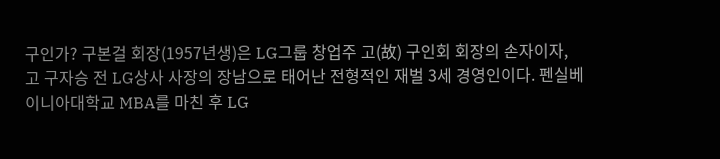구인가? 구본걸 회장(1957년생)은 LG그룹 창업주 고(故) 구인회 회장의 손자이자, 고 구자승 전 LG상사 사장의 장남으로 태어난 전형적인 재벌 3세 경영인이다. 펜실베이니아대학교 MBA를 마친 후 LG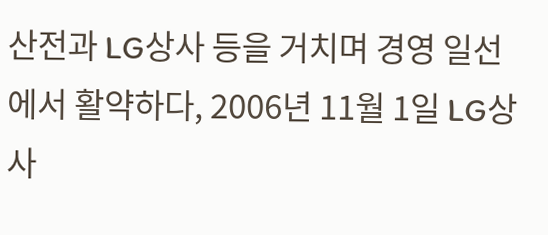산전과 LG상사 등을 거치며 경영 일선에서 활약하다, 2006년 11월 1일 LG상사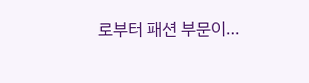로부터 패션 부문이…